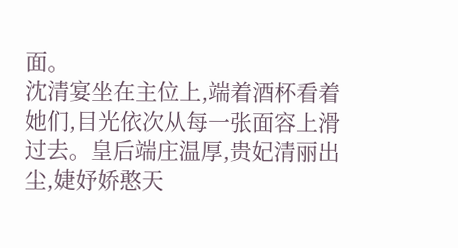面。
沈清宴坐在主位上,端着酒杯看着她们,目光依次从每一张面容上滑过去。皇后端庄温厚,贵妃清丽出尘,婕妤娇憨天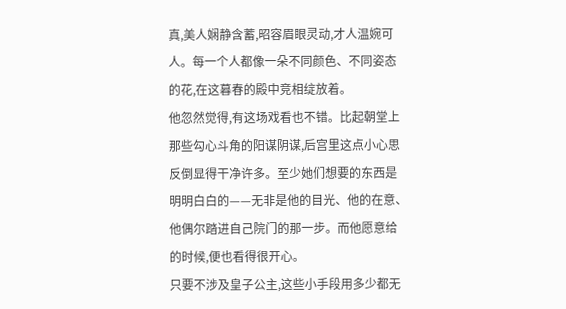真,美人娴静含蓄,昭容眉眼灵动,才人温婉可人。每一个人都像一朵不同颜色、不同姿态的花,在这暮春的殿中竞相绽放着。
他忽然觉得,有这场戏看也不错。比起朝堂上那些勾心斗角的阳谋阴谋,后宫里这点小心思反倒显得干净许多。至少她们想要的东西是明明白白的——无非是他的目光、他的在意、他偶尔踏进自己院门的那一步。而他愿意给的时候,便也看得很开心。
只要不涉及皇子公主,这些小手段用多少都无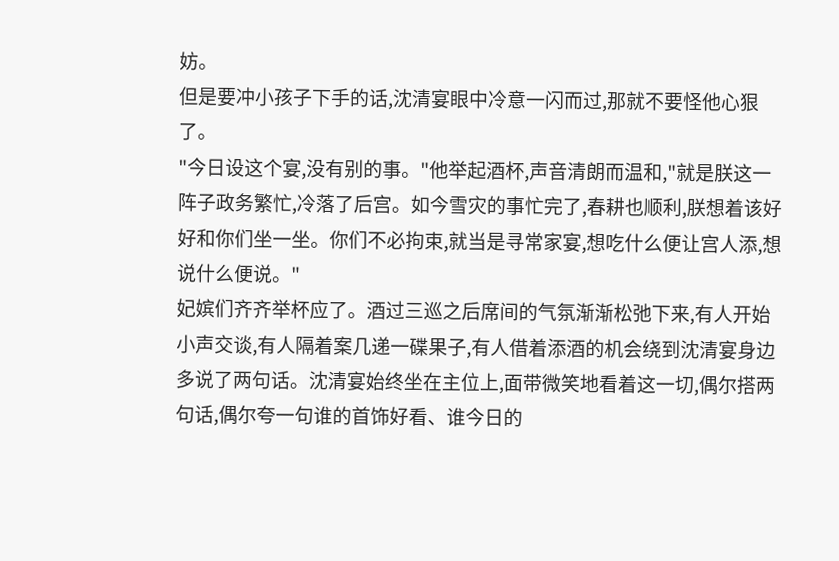妨。
但是要冲小孩子下手的话,沈清宴眼中冷意一闪而过,那就不要怪他心狠了。
"今日设这个宴,没有别的事。"他举起酒杯,声音清朗而温和,"就是朕这一阵子政务繁忙,冷落了后宫。如今雪灾的事忙完了,春耕也顺利,朕想着该好好和你们坐一坐。你们不必拘束,就当是寻常家宴,想吃什么便让宫人添,想说什么便说。"
妃嫔们齐齐举杯应了。酒过三巡之后席间的气氛渐渐松弛下来,有人开始小声交谈,有人隔着案几递一碟果子,有人借着添酒的机会绕到沈清宴身边多说了两句话。沈清宴始终坐在主位上,面带微笑地看着这一切,偶尔搭两句话,偶尔夸一句谁的首饰好看、谁今日的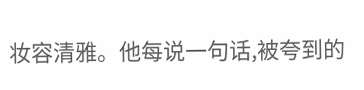妆容清雅。他每说一句话,被夸到的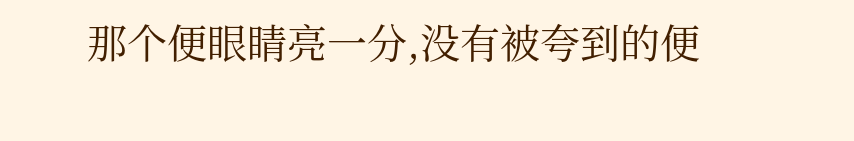那个便眼睛亮一分,没有被夸到的便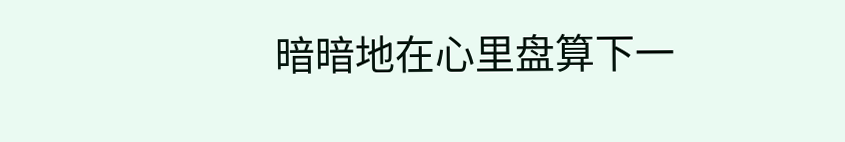暗暗地在心里盘算下一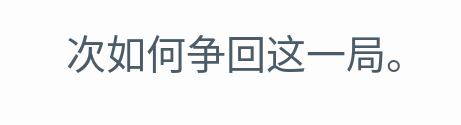次如何争回这一局。